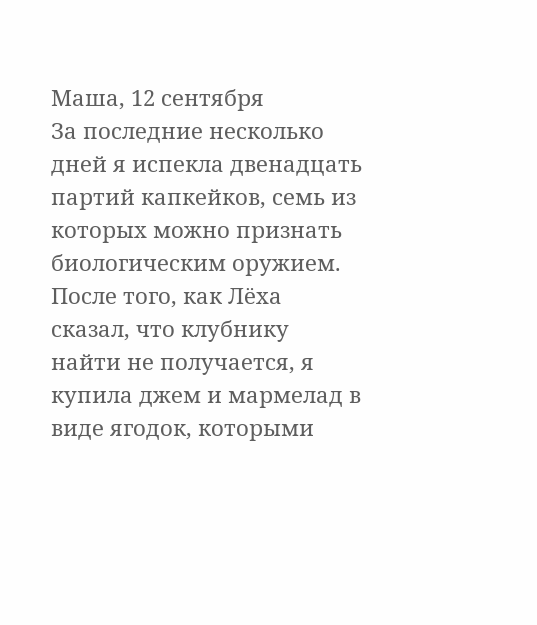Маша, 12 сентября
За последние несколько дней я испекла двенадцать партий капкейков, семь из которых можно признать биологическим оружием. После того, как Лёха сказал, что клубнику найти не получается, я купила джем и мармелад в виде ягодок, которыми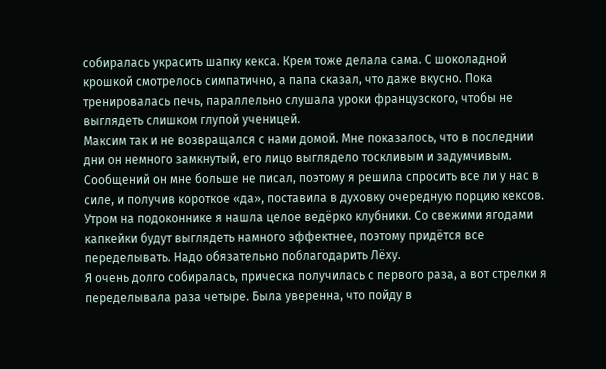собиралась украсить шапку кекса. Крем тоже делала сама. С шоколадной крошкой смотрелось симпатично, а папа сказал, что даже вкусно. Пока тренировалась печь, параллельно слушала уроки французского, чтобы не выглядеть слишком глупой ученицей.
Максим так и не возвращался с нами домой. Мне показалось, что в последнии дни он немного замкнутый, его лицо выглядело тоскливым и задумчивым. Сообщений он мне больше не писал, поэтому я решила спросить все ли у нас в силе, и получив короткое «да», поставила в духовку очередную порцию кексов.
Утром на подоконнике я нашла целое ведёрко клубники. Со свежими ягодами капкейки будут выглядеть намного эффектнее, поэтому придётся все переделывать. Надо обязательно поблагодарить Лёху.
Я очень долго собиралась, прическа получилась с первого раза, а вот стрелки я переделывала раза четыре. Была уверенна, что пойду в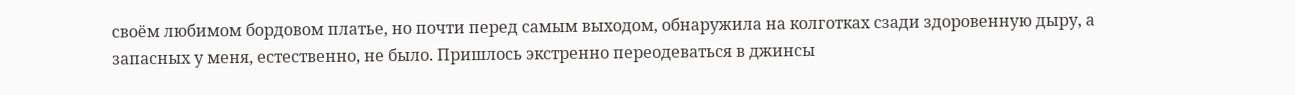своём любимом бордовом платье, но почти перед самым выходом, обнаружила на колготках сзади здоровенную дыру, а запасных у меня, естественно, не было. Пришлось экстренно переодеваться в джинсы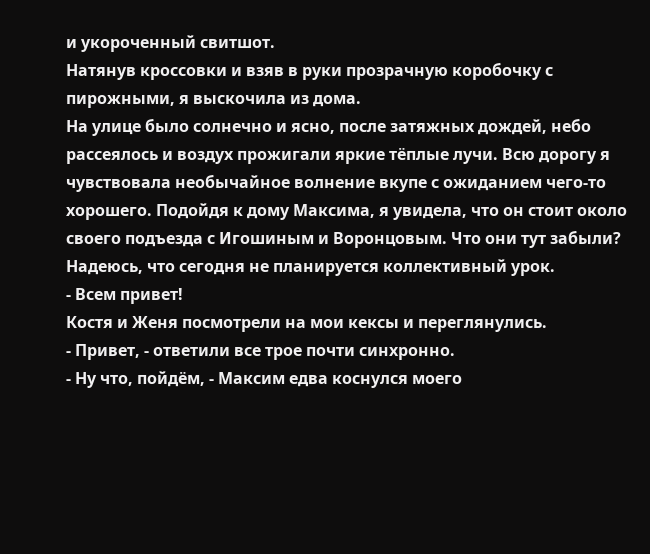и укороченный свитшот.
Натянув кроссовки и взяв в руки прозрачную коробочку с пирожными, я выскочила из дома.
На улице было солнечно и ясно, после затяжных дождей, небо рассеялось и воздух прожигали яркие тёплые лучи. Всю дорогу я чувствовала необычайное волнение вкупе с ожиданием чего-то хорошего. Подойдя к дому Максима, я увидела, что он стоит около своего подъезда с Игошиным и Воронцовым. Что они тут забыли? Надеюсь, что сегодня не планируется коллективный урок.
- Всем привет!
Костя и Женя посмотрели на мои кексы и переглянулись.
- Привет, - ответили все трое почти синхронно.
- Ну что, пойдём, - Максим едва коснулся моего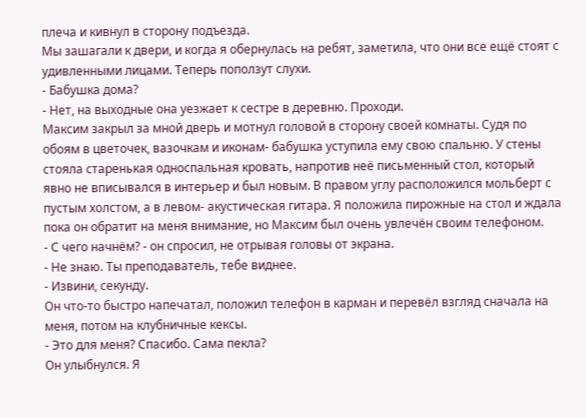плеча и кивнул в сторону подъезда.
Мы зашагали к двери, и когда я обернулась на ребят, заметила, что они все ещё стоят с удивленными лицами. Теперь поползут слухи.
- Бабушка дома?
- Нет, на выходные она уезжает к сестре в деревню. Проходи.
Максим закрыл за мной дверь и мотнул головой в сторону своей комнаты. Судя по обоям в цветочек, вазочкам и иконам- бабушка уступила ему свою спальню. У стены стояла старенькая односпальная кровать, напротив неё письменный стол, который явно не вписывался в интерьер и был новым. В правом углу расположился мольберт с пустым холстом, а в левом- акустическая гитара. Я положила пирожные на стол и ждала пока он обратит на меня внимание, но Максим был очень увлечён своим телефоном.
- С чего начнём? - он спросил, не отрывая головы от экрана.
- Не знаю. Ты преподаватель, тебе виднее.
- Извини, секунду.
Он что-то быстро напечатал, положил телефон в карман и перевёл взгляд сначала на меня, потом на клубничные кексы.
- Это для меня? Спасибо. Сама пекла?
Он улыбнулся. Я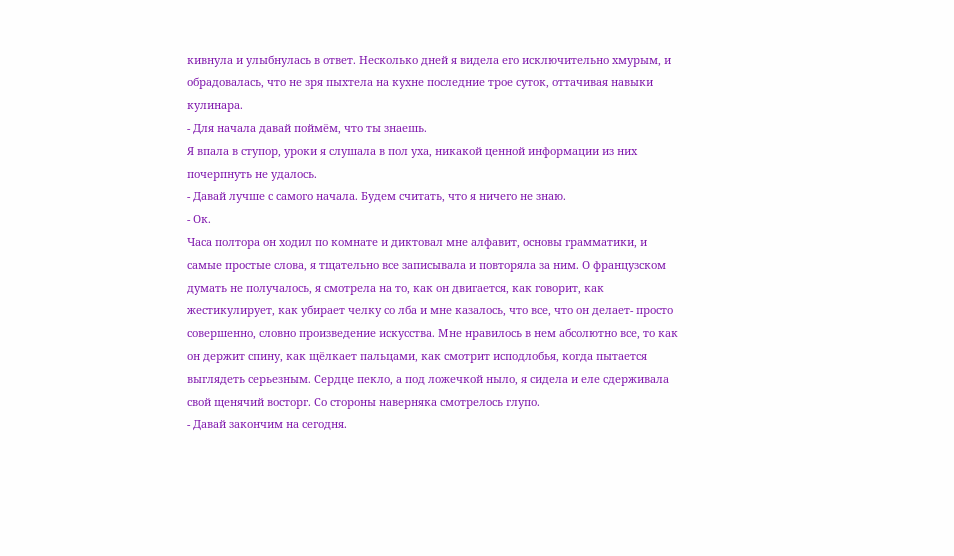кивнула и улыбнулась в ответ. Несколько дней я видела его исключительно хмурым, и обрадовалась, что не зря пыхтела на кухне последние трое суток, оттачивая навыки кулинара.
- Для начала давай поймём, что ты знаешь.
Я впала в ступор, уроки я слушала в пол уха, никакой ценной информации из них почерпнуть не удалось.
- Давай лучше с самого начала. Будем считать, что я ничего не знаю.
- Ок.
Часа полтора он ходил по комнате и диктовал мне алфавит, основы грамматики, и самые простые слова, я тщательно все записывала и повторяла за ним. О французском думать не получалось, я смотрела на то, как он двигается, как говорит, как жестикулирует, как убирает челку со лба и мне казалось, что все, что он делает- просто совершенно, словно произведение искусства. Мне нравилось в нем абсолютно все, то как он держит спину, как щёлкает пальцами, как смотрит исподлобья, когда пытается выглядеть серьезным. Сердце пекло, а под ложечкой ныло, я сидела и еле сдерживала свой щенячий восторг. Со стороны наверняка смотрелось глупо.
- Давай закончим на сегодня.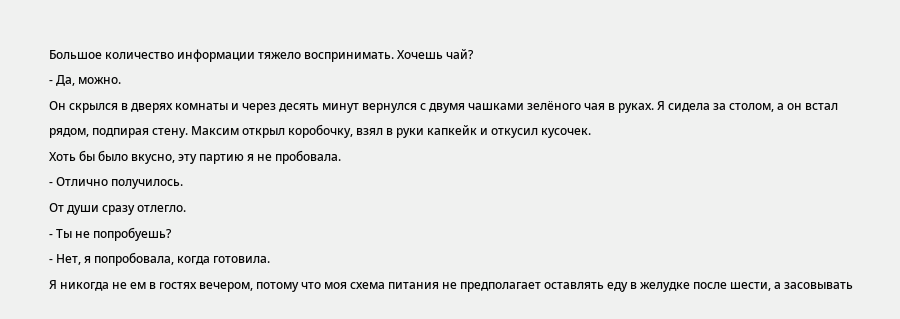Большое количество информации тяжело воспринимать. Хочешь чай?
- Да, можно.
Он скрылся в дверях комнаты и через десять минут вернулся с двумя чашками зелёного чая в руках. Я сидела за столом, а он встал рядом, подпирая стену. Максим открыл коробочку, взял в руки капкейк и откусил кусочек.
Хоть бы было вкусно, эту партию я не пробовала.
- Отлично получилось.
От души сразу отлегло.
- Ты не попробуешь?
- Нет, я попробовала, когда готовила.
Я никогда не ем в гостях вечером, потому что моя схема питания не предполагает оставлять еду в желудке после шести, а засовывать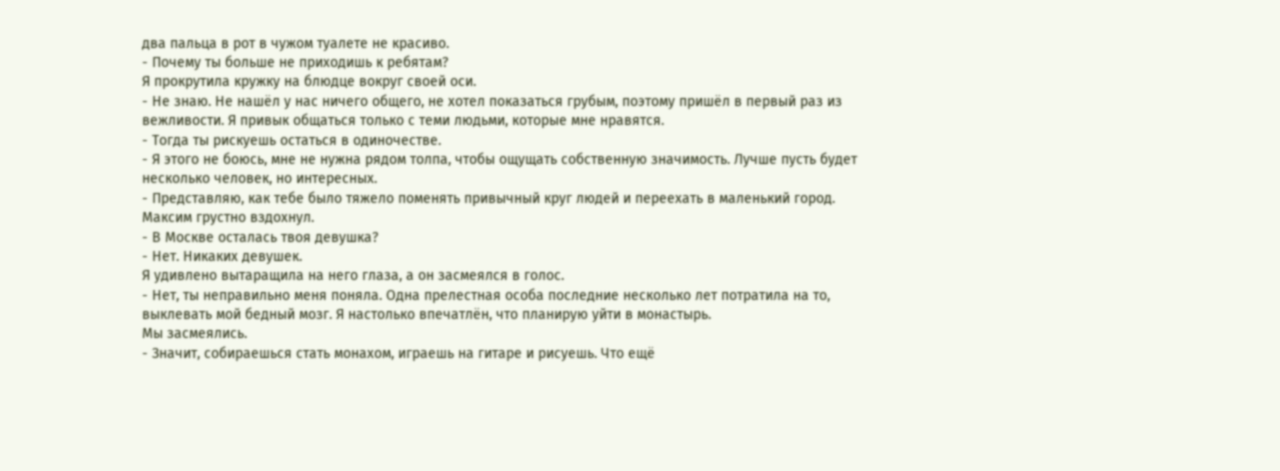два пальца в рот в чужом туалете не красиво.
- Почему ты больше не приходишь к ребятам?
Я прокрутила кружку на блюдце вокруг своей оси.
- Не знаю. Не нашёл у нас ничего общего, не хотел показаться грубым, поэтому пришёл в первый раз из вежливости. Я привык общаться только с теми людьми, которые мне нравятся.
- Тогда ты рискуешь остаться в одиночестве.
- Я этого не боюсь, мне не нужна рядом толпа, чтобы ощущать собственную значимость. Лучше пусть будет несколько человек, но интересных.
- Представляю, как тебе было тяжело поменять привычный круг людей и переехать в маленький город.
Максим грустно вздохнул.
- В Москве осталась твоя девушка?
- Нет. Никаких девушек.
Я удивлено вытаращила на него глаза, а он засмеялся в голос.
- Нет, ты неправильно меня поняла. Одна прелестная особа последние несколько лет потратила на то, выклевать мой бедный мозг. Я настолько впечатлён, что планирую уйти в монастырь.
Мы засмеялись.
- Значит, собираешься стать монахом, играешь на гитаре и рисуешь. Что ещё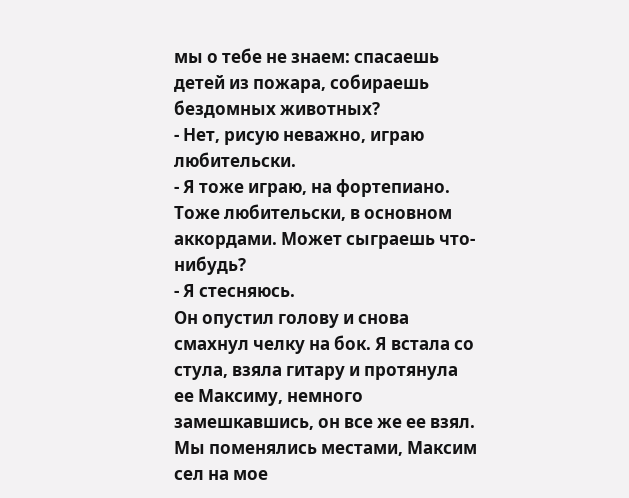мы о тебе не знаем: спасаешь детей из пожара, собираешь бездомных животных?
- Нет, рисую неважно, играю любительски.
- Я тоже играю, на фортепиано. Тоже любительски, в основном аккордами. Может сыграешь что-нибудь?
- Я стесняюсь.
Он опустил голову и снова смахнул челку на бок. Я встала со стула, взяла гитару и протянула ее Максиму, немного замешкавшись, он все же ее взял.
Мы поменялись местами, Максим сел на мое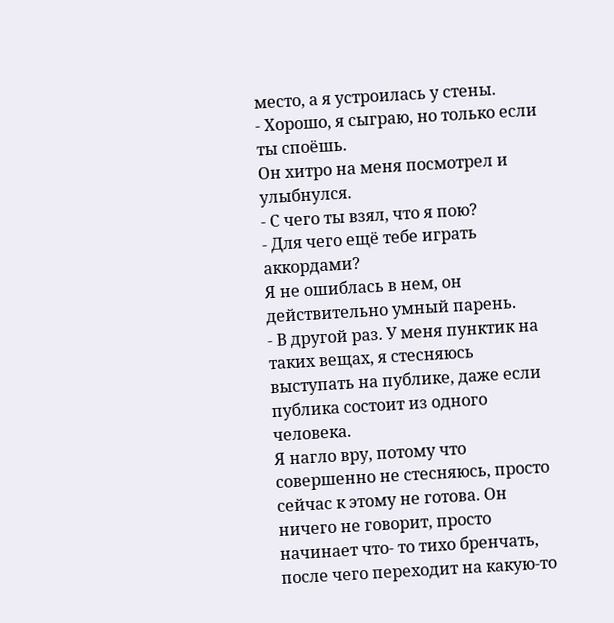место, а я устроилась у стены.
- Хорошо, я сыграю, но только если ты споёшь.
Он хитро на меня посмотрел и улыбнулся.
- С чего ты взял, что я пою?
- Для чего ещё тебе играть аккордами?
Я не ошиблась в нем, он действительно умный парень.
- В другой раз. У меня пунктик на таких вещах, я стесняюсь выступать на публике, даже если публика состоит из одного человека.
Я нагло вру, потому что совершенно не стесняюсь, просто сейчас к этому не готова. Он ничего не говорит, просто начинает что- то тихо бренчать, после чего переходит на какую-то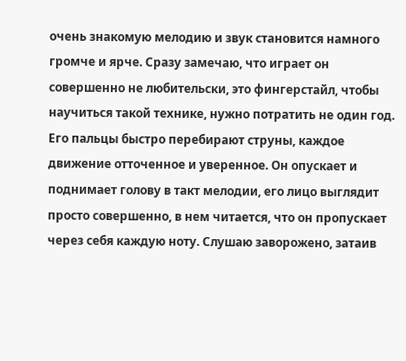очень знакомую мелодию и звук становится намного громче и ярче. Сразу замечаю, что играет он совершенно не любительски, это фингерстайл, чтобы научиться такой технике, нужно потратить не один год. Его пальцы быстро перебирают струны, каждое движение отточенное и уверенное. Он опускает и поднимает голову в такт мелодии, его лицо выглядит просто совершенно, в нем читается, что он пропускает через себя каждую ноту. Слушаю заворожено, затаив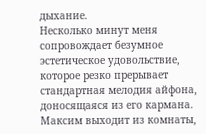дыхание.
Несколько минут меня сопровождает безумное эстетическое удовольствие, которое резко прерывает стандартная мелодия айфона, доносящаяся из его кармана.
Максим выходит из комнаты,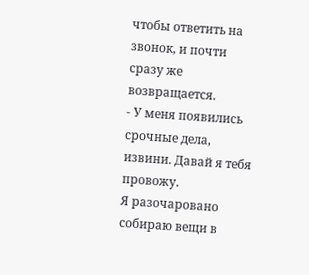чтобы ответить на звонок, и почти сразу же возвращается.
- У меня появились срочные дела, извини. Давай я тебя провожу.
Я разочаровано собираю вещи в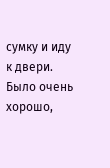сумку и иду к двери. Было очень хорошо,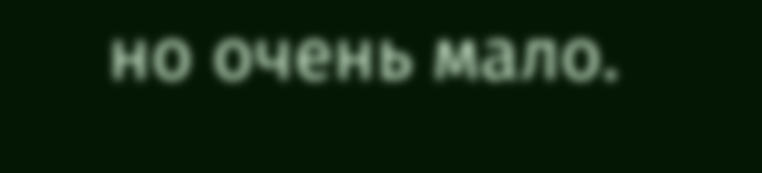но очень мало.